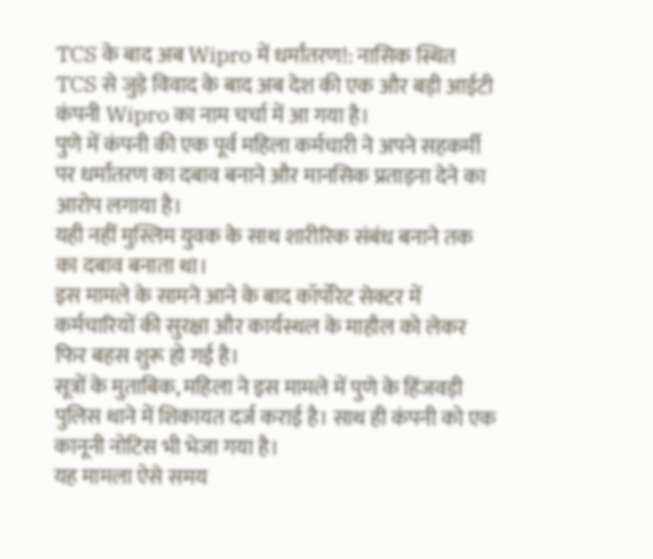TCS के बाद अब Wipro में धर्मांतरण!: नासिक स्थित TCS से जुड़े विवाद के बाद अब देश की एक और बड़ी आईटी कंपनी Wipro का नाम चर्चा में आ गया है।
पुणे में कंपनी की एक पूर्व महिला कर्मचारी ने अपने सहकर्मी पर धर्मांतरण का दबाव बनाने और मानसिक प्रताड़ना देने का आरोप लगाया है।
यही नहीं मुस्लिम युवक के साथ शारीरिक संबंध बनाने तक का दबाव बनाता था।
इस मामले के सामने आने के बाद कॉर्पोरेट सेक्टर में कर्मचारियों की सुरक्षा और कार्यस्थल के माहौल को लेकर फिर बहस शुरू हो गई है।
सूत्रों के मुताबिक, महिला ने इस मामले में पुणे के हिंजवड़ी पुलिस थाने में शिकायत दर्ज कराई है। साथ ही कंपनी को एक कानूनी नोटिस भी भेजा गया है।
यह मामला ऐसे समय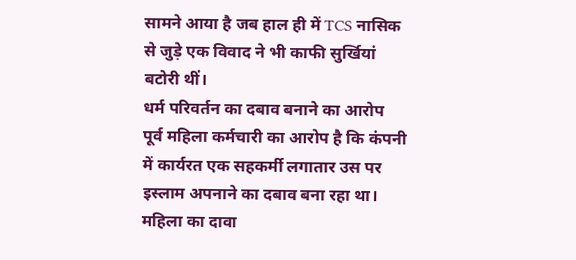सामने आया है जब हाल ही में TCS नासिक से जुड़े एक विवाद ने भी काफी सुर्खियां बटोरी थीं।
धर्म परिवर्तन का दबाव बनाने का आरोप
पूर्व महिला कर्मचारी का आरोप है कि कंपनी में कार्यरत एक सहकर्मी लगातार उस पर इस्लाम अपनाने का दबाव बना रहा था।
महिला का दावा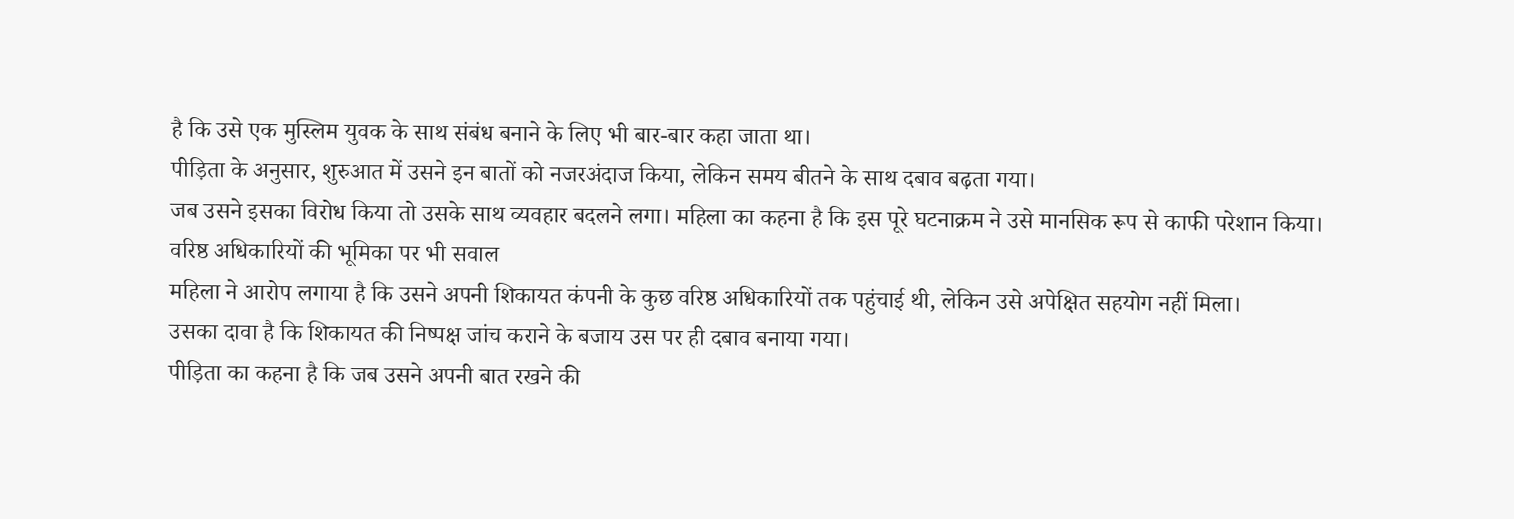है कि उसे एक मुस्लिम युवक के साथ संबंध बनाने के लिए भी बार-बार कहा जाता था।
पीड़िता के अनुसार, शुरुआत में उसने इन बातों को नजरअंदाज किया, लेकिन समय बीतने के साथ दबाव बढ़ता गया।
जब उसने इसका विरोध किया तो उसके साथ व्यवहार बदलने लगा। महिला का कहना है कि इस पूरे घटनाक्रम ने उसे मानसिक रूप से काफी परेशान किया।
वरिष्ठ अधिकारियों की भूमिका पर भी सवाल
महिला ने आरोप लगाया है कि उसने अपनी शिकायत कंपनी के कुछ वरिष्ठ अधिकारियों तक पहुंचाई थी, लेकिन उसे अपेक्षित सहयोग नहीं मिला।
उसका दावा है कि शिकायत की निष्पक्ष जांच कराने के बजाय उस पर ही दबाव बनाया गया।
पीड़िता का कहना है कि जब उसने अपनी बात रखने की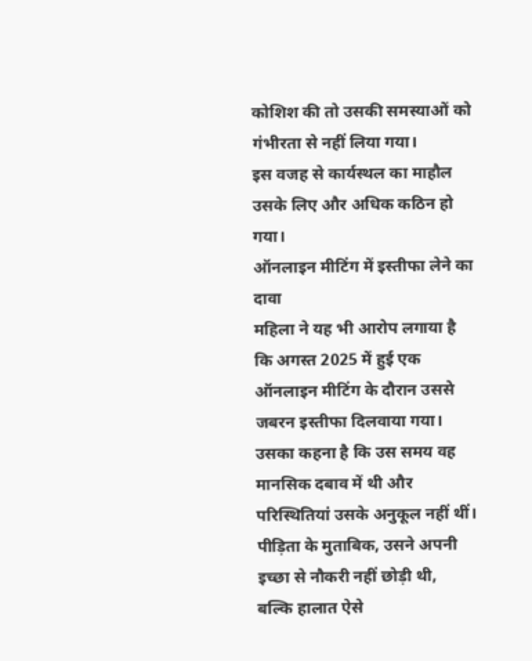कोशिश की तो उसकी समस्याओं को गंभीरता से नहीं लिया गया।
इस वजह से कार्यस्थल का माहौल उसके लिए और अधिक कठिन हो गया।
ऑनलाइन मीटिंग में इस्तीफा लेने का दावा
महिला ने यह भी आरोप लगाया है कि अगस्त 2025 में हुई एक ऑनलाइन मीटिंग के दौरान उससे जबरन इस्तीफा दिलवाया गया।
उसका कहना है कि उस समय वह मानसिक दबाव में थी और परिस्थितियां उसके अनुकूल नहीं थीं।
पीड़िता के मुताबिक, उसने अपनी इच्छा से नौकरी नहीं छोड़ी थी,
बल्कि हालात ऐसे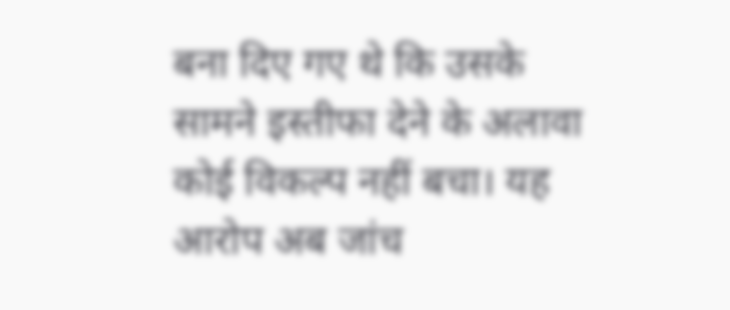बना दिए गए थे कि उसके सामने इस्तीफा देने के अलावा कोई विकल्प नहीं बचा। यह आरोप अब जांच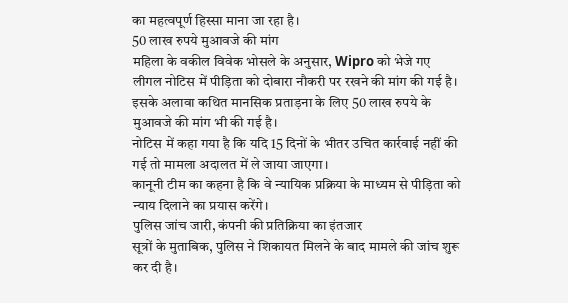का महत्वपूर्ण हिस्सा माना जा रहा है।
50 लाख रुपये मुआवजे की मांग
महिला के वकील विवेक भोसले के अनुसार, Wipro को भेजे गए लीगल नोटिस में पीड़िता को दोबारा नौकरी पर रखने की मांग की गई है।
इसके अलावा कथित मानसिक प्रताड़ना के लिए 50 लाख रुपये के मुआवजे की मांग भी की गई है।
नोटिस में कहा गया है कि यदि 15 दिनों के भीतर उचित कार्रवाई नहीं की गई तो मामला अदालत में ले जाया जाएगा।
कानूनी टीम का कहना है कि वे न्यायिक प्रक्रिया के माध्यम से पीड़िता को न्याय दिलाने का प्रयास करेंगे।
पुलिस जांच जारी, कंपनी की प्रतिक्रिया का इंतजार
सूत्रों के मुताबिक, पुलिस ने शिकायत मिलने के बाद मामले की जांच शुरू कर दी है।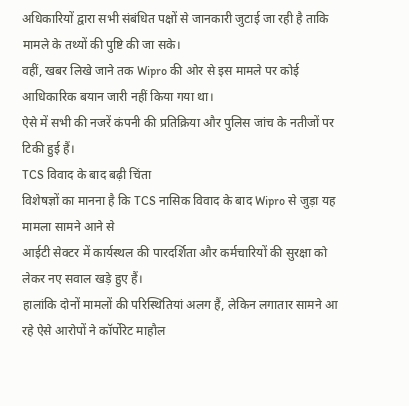अधिकारियों द्वारा सभी संबंधित पक्षों से जानकारी जुटाई जा रही है ताकि मामले के तथ्यों की पुष्टि की जा सके।
वहीं, खबर लिखे जाने तक Wipro की ओर से इस मामले पर कोई आधिकारिक बयान जारी नहीं किया गया था।
ऐसे में सभी की नजरें कंपनी की प्रतिक्रिया और पुलिस जांच के नतीजों पर टिकी हुई हैं।
TCS विवाद के बाद बढ़ी चिंता
विशेषज्ञों का मानना है कि TCS नासिक विवाद के बाद Wipro से जुड़ा यह मामला सामने आने से
आईटी सेक्टर में कार्यस्थल की पारदर्शिता और कर्मचारियों की सुरक्षा को लेकर नए सवाल खड़े हुए हैं।
हालांकि दोनों मामलों की परिस्थितियां अलग हैं, लेकिन लगातार सामने आ रहे ऐसे आरोपों ने कॉर्पोरेट माहौल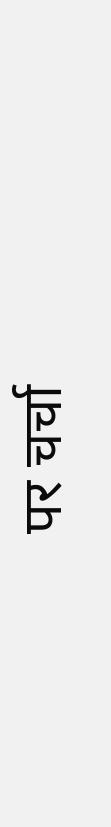पर चर्चा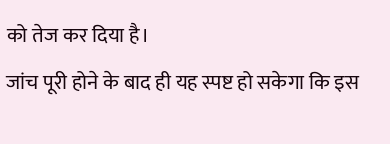को तेज कर दिया है।
जांच पूरी होने के बाद ही यह स्पष्ट हो सकेगा कि इस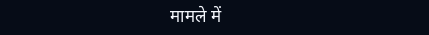मामले में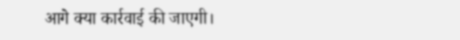आगे क्या कार्रवाई की जाएगी।